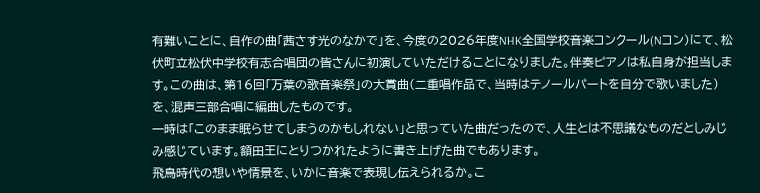有難いことに、自作の曲「茜さす光のなかで」を、今度の2026年度NHK全国学校音楽コンクール(Nコン)にて、松伏町立松伏中学校有志合唱団の皆さんに初演していただけることになりました。伴奏ピアノは私自身が担当します。この曲は、第16回「万葉の歌音楽祭」の大賞曲(二重唱作品で、当時はテノールパートを自分で歌いました)を、混声三部合唱に編曲したものです。
一時は「このまま眠らせてしまうのかもしれない」と思っていた曲だったので、人生とは不思議なものだとしみじみ感じています。額田王にとりつかれたように書き上げた曲でもあります。
飛鳥時代の想いや情景を、いかに音楽で表現し伝えられるか。こ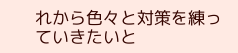れから色々と対策を練っていきたいと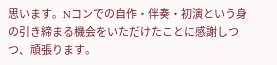思います。Nコンでの自作・伴奏・初演という身の引き締まる機会をいただけたことに感謝しつつ、頑張ります。